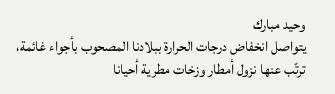وحيد مبارك
يتواصل انخفاض درجات الحرارة ببلادنا المصحوب بأجواء غائمة، ترتّب عنها نزول أمطار وزخات مطرية أحيانا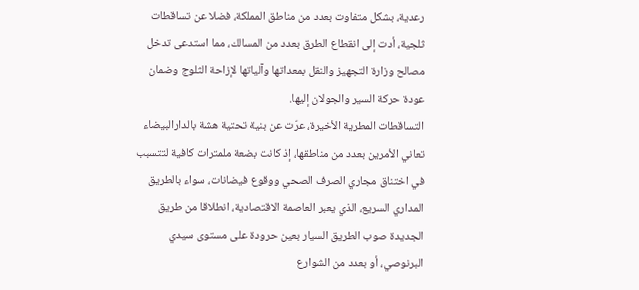رعدية، بشكل متفاوت بعدد من مناطق المملكة، فضلا عن تساقطات ثلجية، أدت إلى انقطاع الطرق بعدد من المسالك، مما استدعى تدخل مصالح وزارة التجهيز والنقل بمعداتها وآلياتها لإزاحة الثلوج وضمان عودة حركة السير والجولان إليها.
التساقطات المطرية الأخيرة، عرّت عن بنية تحتية هشة بالدارالبيضاء تعاني الأمرين بعدد من مناطقها، إذ كانت بضعة ملمترات كافية لتتسبب في اختناق مجاري الصرف الصحي ووقوع فيضانات، سواء بالطريق المداري السريع، الذي يعبر العاصمة الاقتصادية، انطلاقا من طريق الجديدة صوب الطريق السيار بعين حرودة على مستوى سيدي البرنوصي، أو بعدد من الشوارع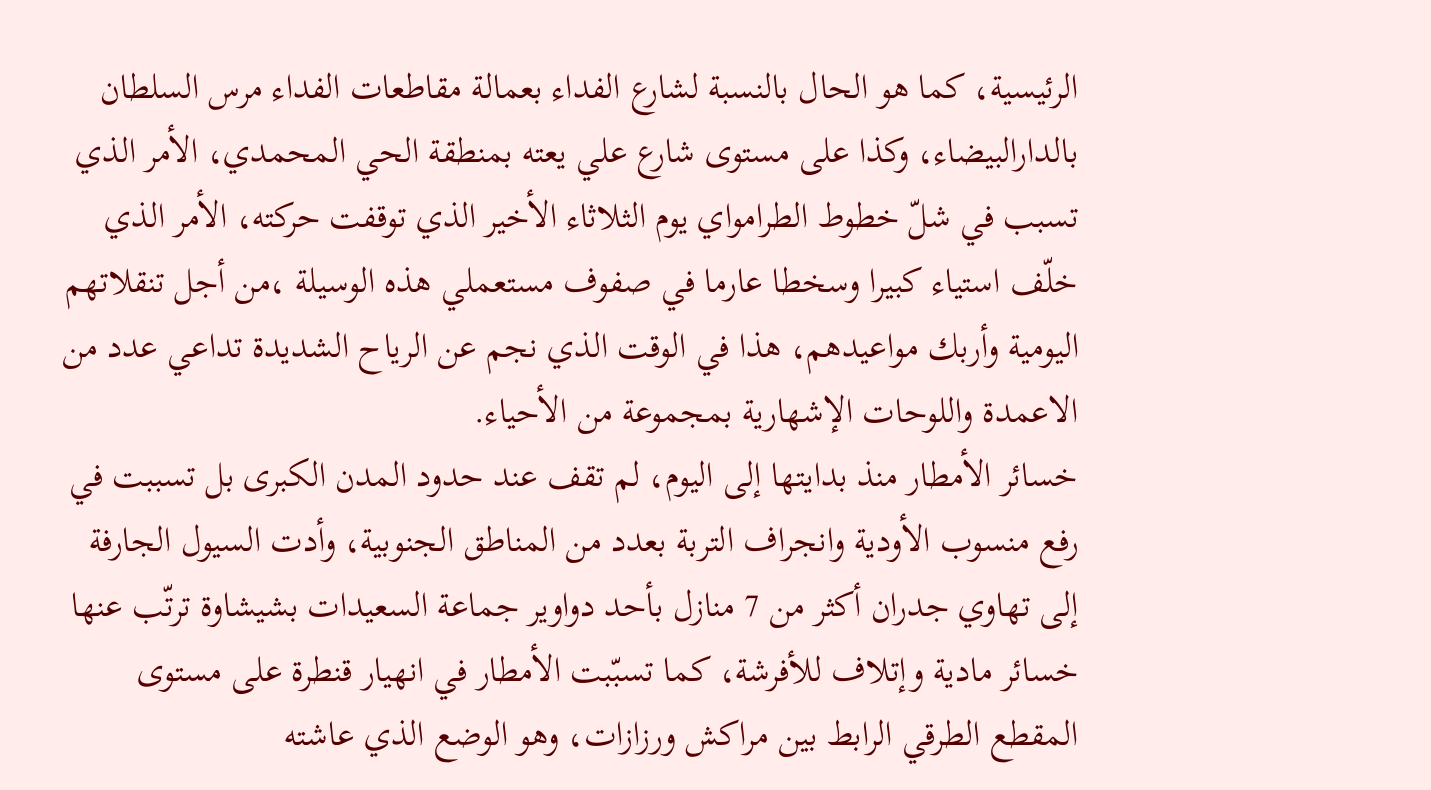الرئيسية، كما هو الحال بالنسبة لشارع الفداء بعمالة مقاطعات الفداء مرس السلطان بالدارالبيضاء، وكذا على مستوى شارع علي يعته بمنطقة الحي المحمدي، الأمر الذي تسبب في شلّ خطوط الطرامواي يوم الثلاثاء الأخير الذي توقفت حركته، الأمر الذي خلّف استياء كبيرا وسخطا عارما في صفوف مستعملي هذه الوسيلة ،من أجل تنقلاتهم اليومية وأربك مواعيدهم، هذا في الوقت الذي نجم عن الرياح الشديدة تداعي عدد من الاعمدة واللوحات الإشهارية بمجموعة من الأحياء.
خسائر الأمطار منذ بدايتها إلى اليوم، لم تقف عند حدود المدن الكبرى بل تسببت في رفع منسوب الأودية وانجراف التربة بعدد من المناطق الجنوبية، وأدت السيول الجارفة إلى تهاوي جدران أكثر من 7 منازل بأحد دواوير جماعة السعيدات بشيشاوة ترتّب عنها خسائر مادية وإتلاف للأفرشة، كما تسبّبت الأمطار في انهيار قنطرة على مستوى المقطع الطرقي الرابط بين مراكش ورزازات، وهو الوضع الذي عاشته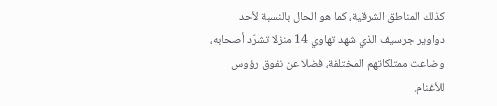كذلك المناطق الشرقية، كما هو الحال بالنسبة لأحد دواوير جرسيف الذي شهد تهاوي 14 منزلا تشرّد أصحابه، وضاعت ممتلكاتهم المختلفة، فضلا عن نفوق رؤوس للأغنام.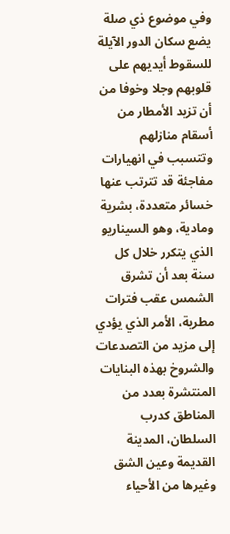وفي موضوع ذي صلة يضع سكان الدور الآيلة للسقوط أيديهم على قلوبهم وجلا وخوفا من أن تزيد الأمطار من أسقام منازلهم وتتسبب في انهيارات مفاجئة قد تترتب عنها خسائر متعددة، بشرية ومادية، وهو السيناريو الذي يتكرر خلال كل سنة بعد أن تشرق الشمس عقب فترات مطرية، الأمر الذي يؤدي إلى مزيد من التصدعات والشروخ بهذه البنايات المنتشرة بعدد من المناطق كدرب السلطان، المدينة القديمة وعين الشق وغيرها من الأحياء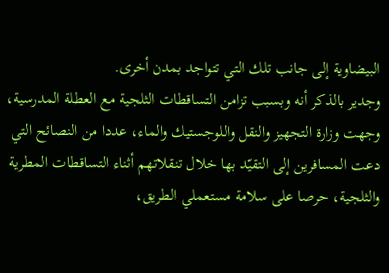البيضاوية إلى جانب تلك التي تتواجد بمدن أخرى.
وجدير بالذكر أنه وبسبب تزامن التساقطات الثلجية مع العطلة المدرسية، وجهت وزارة التجهيز والنقل واللوجستيك والماء، عددا من النصائح التي دعت المسافرين إلى التقيّد بها خلال تنقلاتهم أثناء التساقطات المطرية والثلجية، حرصا على سلامة مستعملي الطريق،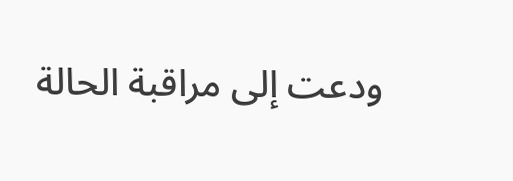ودعت إلى مراقبة الحالة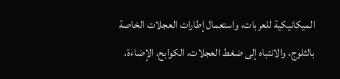الميكانيكية للعربات، واستعمال إطارات العجلات الخاصة بالثلوج، والانتباه إلى ضغط العجلات، الكوابح، الإضاءة،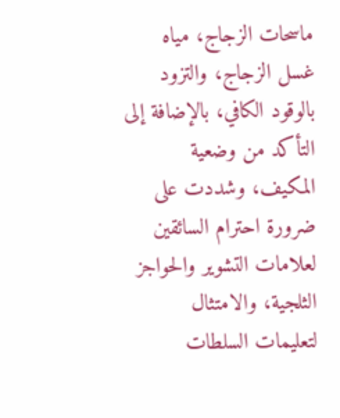ماسحات الزجاج، مياه غسل الزجاج، والتزود بالوقود الكافي، بالإضافة إلى التأكد من وضعية المكيف، وشددت على ضرورة احترام السائقين لعلامات التشوير والحواجز الثلجية، والامتثال لتعليمات السلطات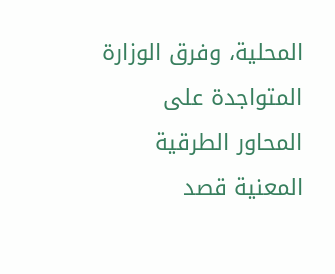المحلية، وفرق الوزارة المتواجدة على المحاور الطرقية المعنية قصد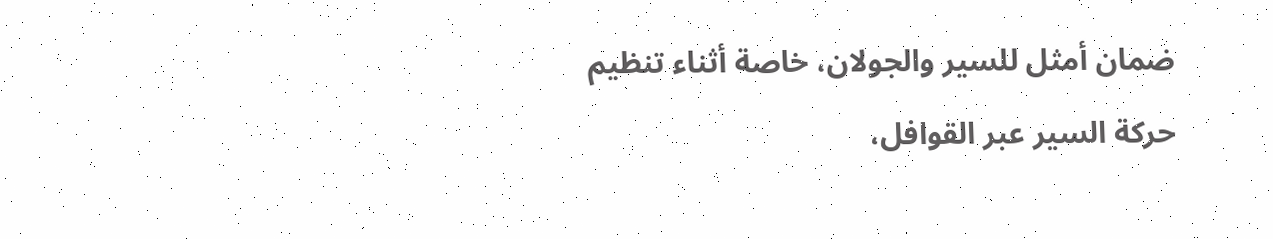ضمان أمثل للسير والجولان، خاصة أثناء تنظيم حركة السير عبر القوافل،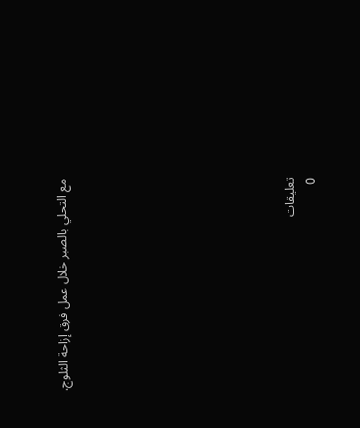مع التحلي بالصبر خلال عمل فرق إزاحة الثلوج.










تعليقات
0